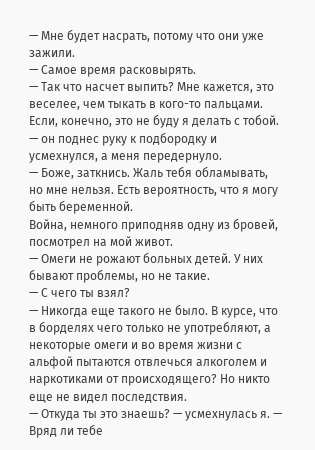— Мне будет насрать, потому что они уже зажили.
— Самое время расковырять.
— Так что насчет выпить? Мне кажется, это веселее, чем тыкать в кого-то пальцами. Если, конечно, это не буду я делать с тобой. — он поднес руку к подбородку и усмехнулся, а меня передернуло.
— Боже, заткнись. Жаль тебя обламывать, но мне нельзя. Есть вероятность, что я могу быть беременной.
Война, немного приподняв одну из бровей, посмотрел на мой живот.
— Омеги не рожают больных детей. У них бывают проблемы, но не такие.
— С чего ты взял?
— Никогда еще такого не было. В курсе, что в борделях чего только не употребляют, а некоторые омеги и во время жизни с альфой пытаются отвлечься алкоголем и наркотиками от происходящего? Но никто еще не видел последствия.
— Откуда ты это знаешь? — усмехнулась я. — Вряд ли тебе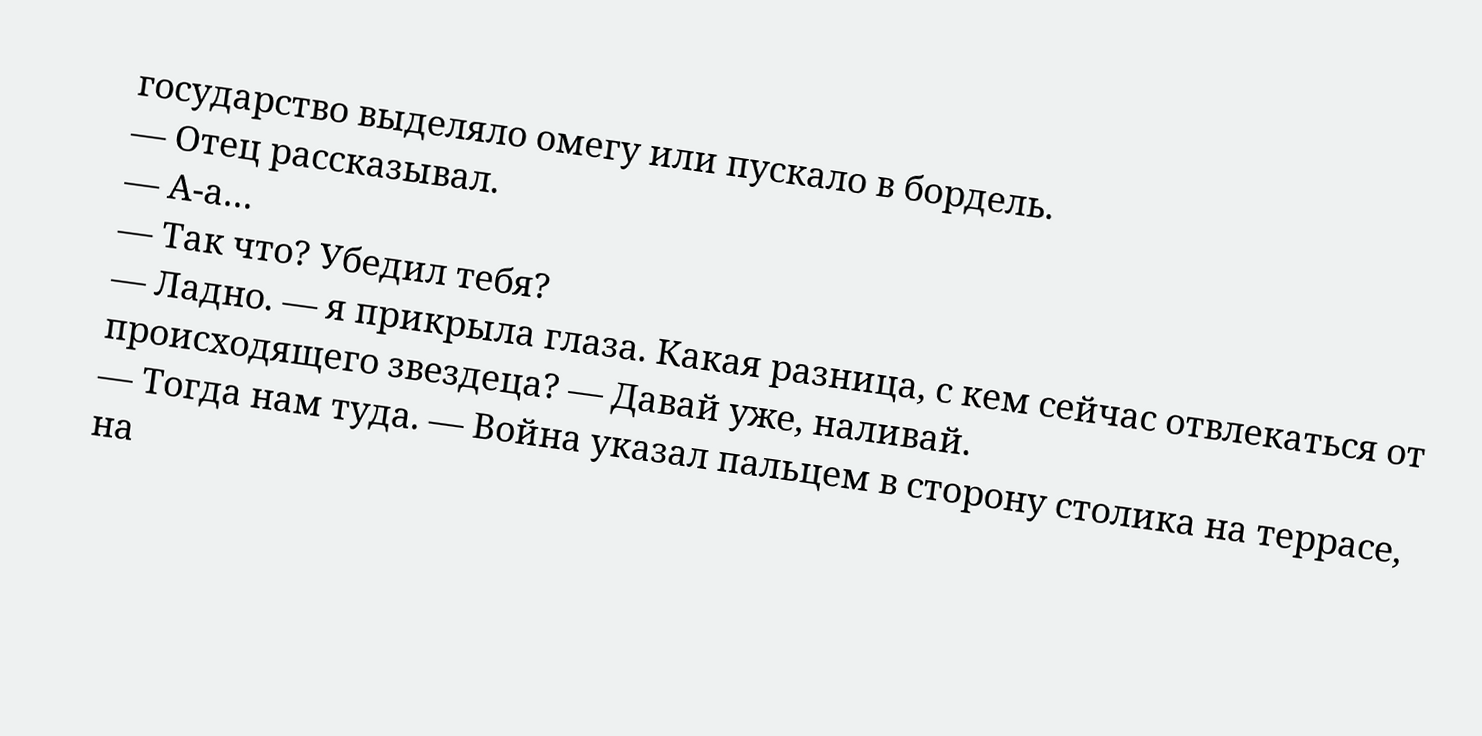государство выделяло омегу или пускало в бордель.
— Отец рассказывал.
— А-а…
— Так что? Убедил тебя?
— Ладно. — я прикрыла глаза. Какая разница, с кем сейчас отвлекаться от происходящего звездеца? — Давай уже, наливай.
— Тогда нам туда. — Война указал пальцем в сторону столика на террасе, на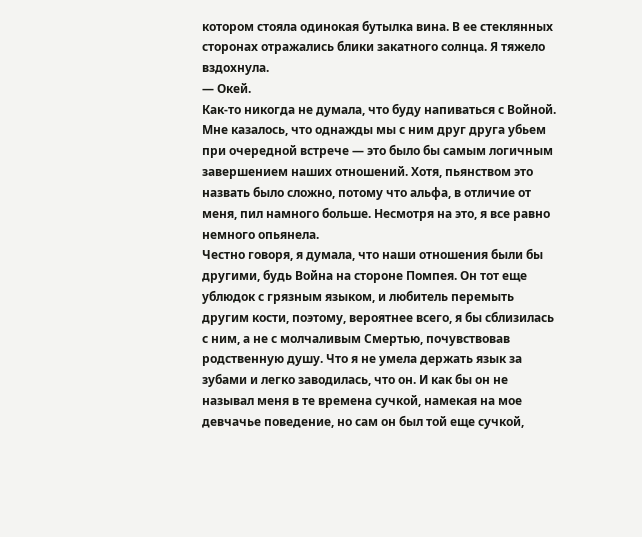котором стояла одинокая бутылка вина. В ее стеклянных сторонах отражались блики закатного солнца. Я тяжело вздохнула.
— Окей.
Как-то никогда не думала, что буду напиваться с Войной. Мне казалось, что однажды мы с ним друг друга убьем при очередной встрече — это было бы самым логичным завершением наших отношений. Хотя, пьянством это назвать было сложно, потому что альфа, в отличие от меня, пил намного больше. Несмотря на это, я все равно немного опьянела.
Честно говоря, я думала, что наши отношения были бы другими, будь Война на стороне Помпея. Он тот еще ублюдок с грязным языком, и любитель перемыть другим кости, поэтому, вероятнее всего, я бы сблизилась с ним, а не с молчаливым Смертью, почувствовав родственную душу. Что я не умела держать язык за зубами и легко заводилась, что он. И как бы он не называл меня в те времена сучкой, намекая на мое девчачье поведение, но сам он был той еще сучкой,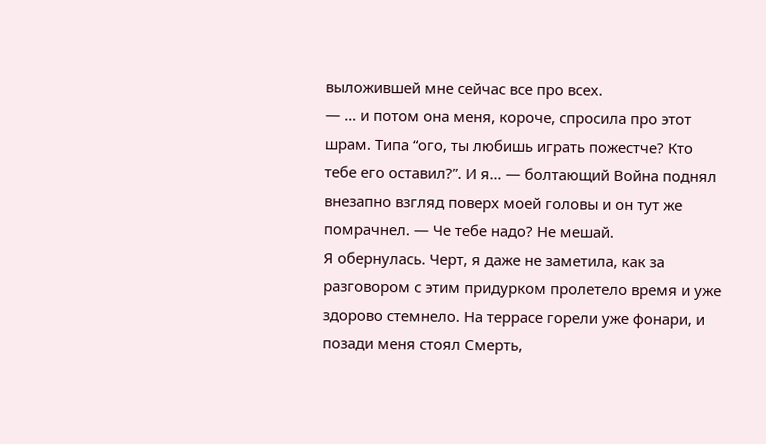выложившей мне сейчас все про всех.
— … и потом она меня, короче, спросила про этот шрам. Типа “ого, ты любишь играть пожестче? Кто тебе его оставил?”. И я… — болтающий Война поднял внезапно взгляд поверх моей головы и он тут же помрачнел. — Че тебе надо? Не мешай.
Я обернулась. Черт, я даже не заметила, как за разговором с этим придурком пролетело время и уже здорово стемнело. На террасе горели уже фонари, и позади меня стоял Смерть,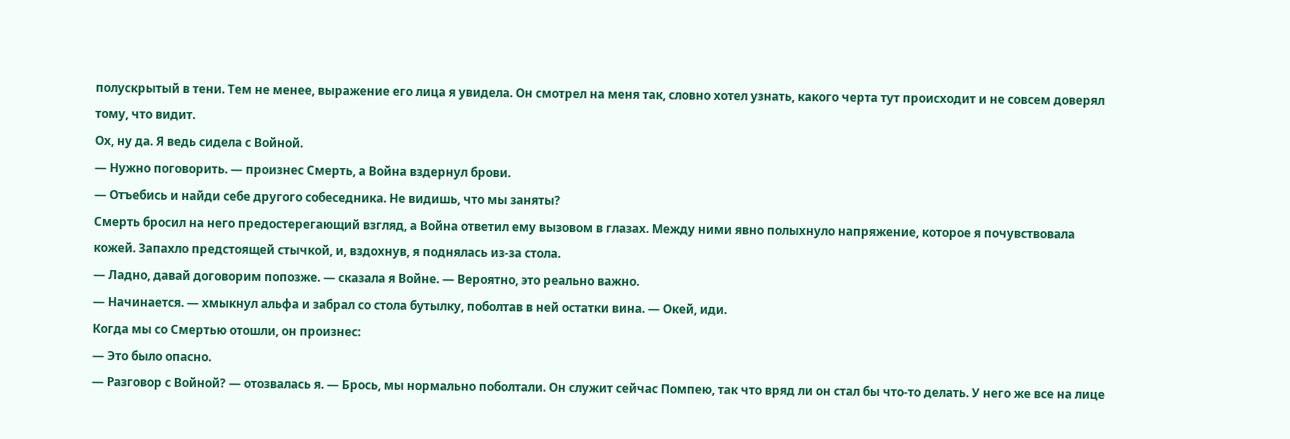полускрытый в тени. Тем не менее, выражение его лица я увидела. Он смотрел на меня так, словно хотел узнать, какого черта тут происходит и не совсем доверял тому, что видит.
Ох, ну да. Я ведь сидела с Войной.
— Нужно поговорить. — произнес Смерть, а Война вздернул брови.
— Отъебись и найди себе другого собеседника. Не видишь, что мы заняты?
Смерть бросил на него предостерегающий взгляд, а Война ответил ему вызовом в глазах. Между ними явно полыхнуло напряжение, которое я почувствовала кожей. Запахло предстоящей стычкой, и, вздохнув, я поднялась из-за стола.
— Ладно, давай договорим попозже. — сказала я Войне. — Вероятно, это реально важно.
— Начинается. — хмыкнул альфа и забрал со стола бутылку, поболтав в ней остатки вина. — Окей, иди.
Когда мы со Смертью отошли, он произнес:
— Это было опасно.
— Разговор с Войной? — отозвалась я. — Брось, мы нормально поболтали. Он служит сейчас Помпею, так что вряд ли он стал бы что-то делать. У него же все на лице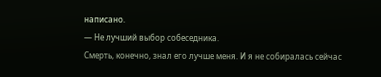написано.
— Не лучший выбор собеседника.
Смерть, конечно, знал его лучше меня. И я не собиралась сейчас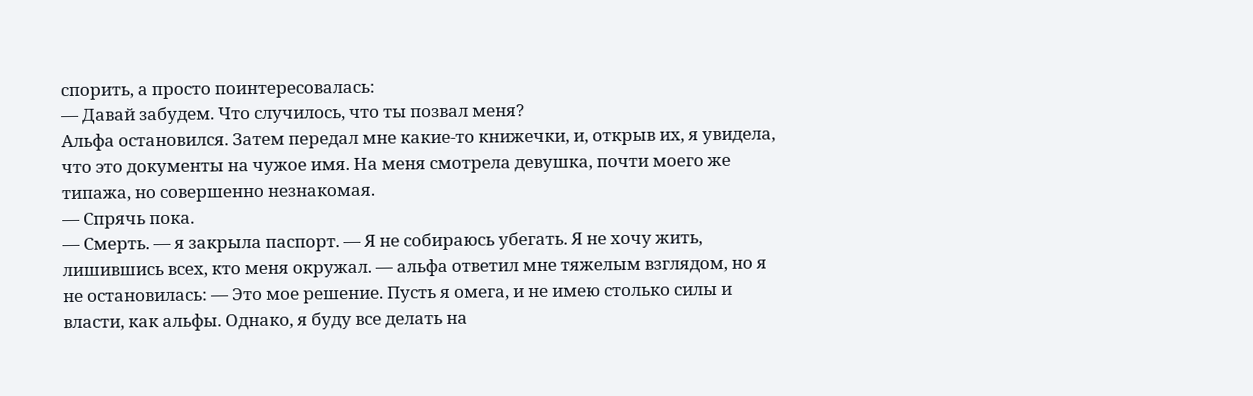спорить, а просто поинтересовалась:
— Давай забудем. Что случилось, что ты позвал меня?
Альфа остановился. Затем передал мне какие-то книжечки, и, открыв их, я увидела, что это документы на чужое имя. На меня смотрела девушка, почти моего же типажа, но совершенно незнакомая.
— Спрячь пока.
— Смерть. — я закрыла паспорт. — Я не собираюсь убегать. Я не хочу жить, лишившись всех, кто меня окружал. — альфа ответил мне тяжелым взглядом, но я не остановилась: — Это мое решение. Пусть я омега, и не имею столько силы и власти, как альфы. Однако, я буду все делать на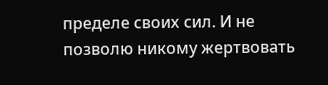пределе своих сил. И не позволю никому жертвовать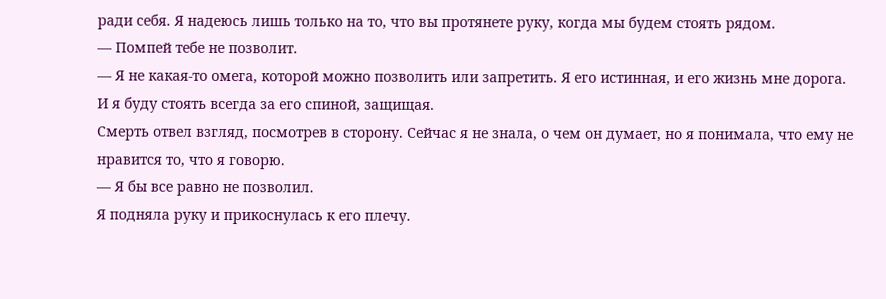ради себя. Я надеюсь лишь только на то, что вы протянете руку, когда мы будем стоять рядом.
— Помпей тебе не позволит.
— Я не какая-то омега, которой можно позволить или запретить. Я его истинная, и его жизнь мне дорога. И я буду стоять всегда за его спиной, защищая.
Смерть отвел взгляд, посмотрев в сторону. Сейчас я не знала, о чем он думает, но я понимала, что ему не нравится то, что я говорю.
— Я бы все равно не позволил.
Я подняла руку и прикоснулась к его плечу.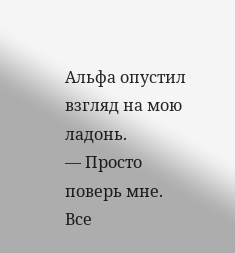Альфа опустил взгляд на мою ладонь.
— Просто поверь мне. Все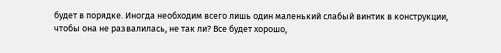будет в порядке. Иногда необходим всего лишь один маленький слабый винтик в конструкции, чтобы она не развалилась, не так ли? Все будет хорошо,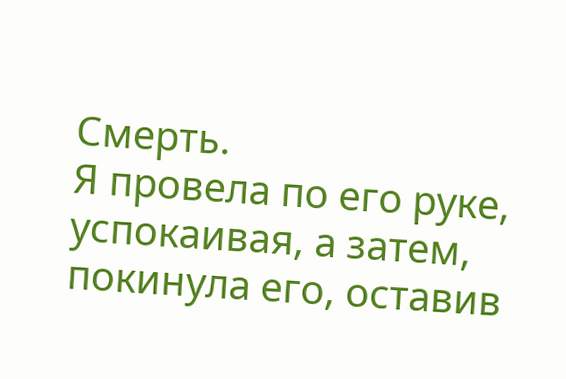Смерть.
Я провела по его руке, успокаивая, а затем, покинула его, оставив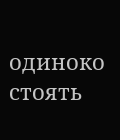одиноко стоять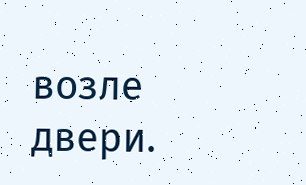возле двери.